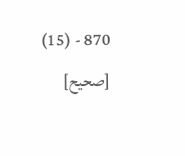870 - (15) [صحيح]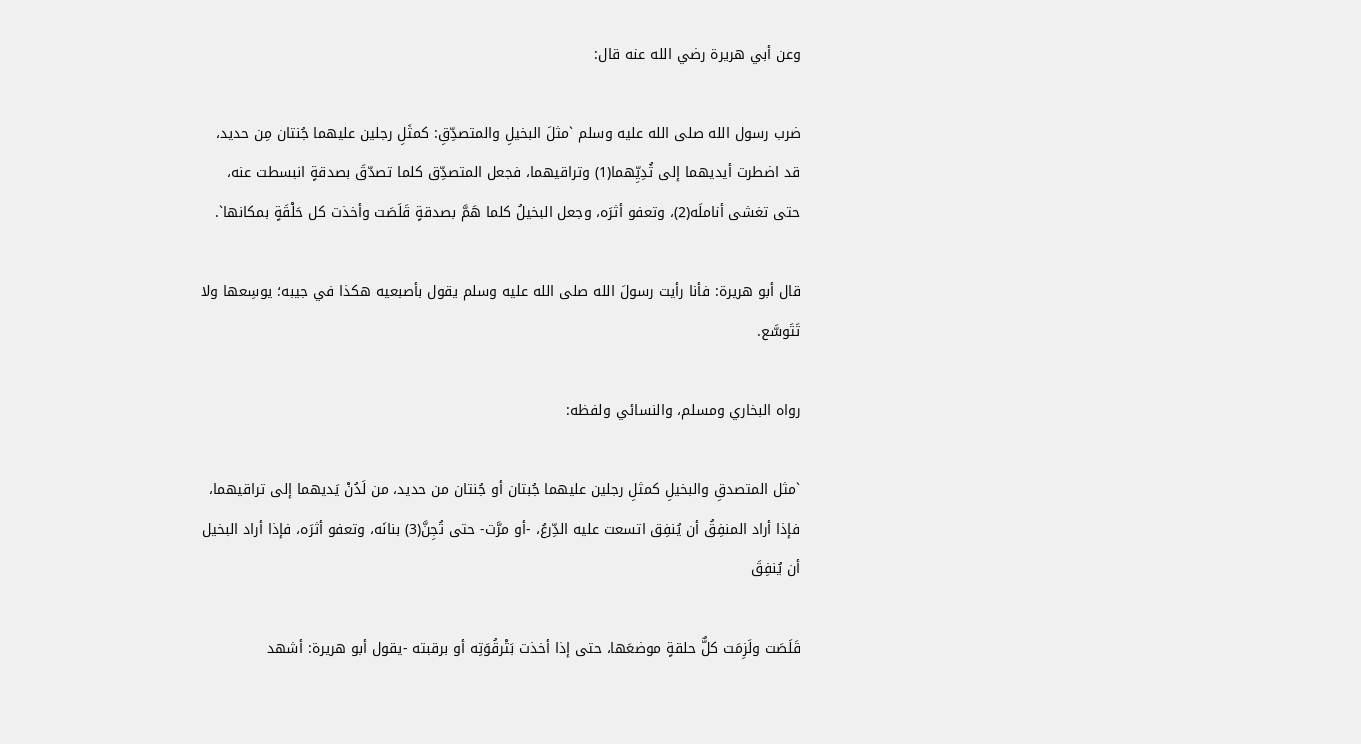وعن أبي هريرة رضي الله عنه قال:

ضرب رسول الله صلى الله عليه وسلم `مثلَ البخيلِ والمتصدِّقِ: كمثَلِ رجلين عليهما جُنتان مِن حديد، قد اضطرت أيديهما إلى ثُدِيِّهما(1) وتراقيهما، فجعل المتصدِّق كلما تصدّقَ بصدقةٍ انبسطت عنه، حتى تغشى أناملَه(2)، وتعفو أثرَه، وجعل البخيلُ كلما هَمَّ بصدقةٍ قَلَصَت وأخذت كل حَلْقَةٍ بمكانها`.

قال أبو هريرة: فأنا رأيت رسولَ الله صلى الله عليه وسلم يقول بأصبعيه هكذا في جيبه؛ يوسِعها ولا تَتَوسَّع.

رواه البخاري ومسلم، والنسائي ولفظه:

`مثل المتصدقِ والبخيلِ كمثلِ رجلين عليهما جُبتان أو جُنتان من حديد، من لَدُنْ يَديهما إلى تراقيهما، فإذا أراد المنفِقُ أن يُنفِق اتسعت عليه الدِّرعُ، -أو مرَّت- حتى تُجِنَّ(3) بنانَه، وتعفو أثرَه، فإذا أراد البخيل أن يُنفِقَ

قَلَصَت ولَزِمَت كلٌّ حلقةٍ موضعَها، حتى إذا أخذت بَتْرقُوَتِه أو برقبته -يقول أبو هريرة: أشهد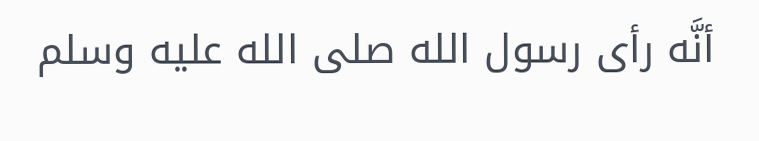أنَّه رأى رسول الله صلى الله عليه وسلم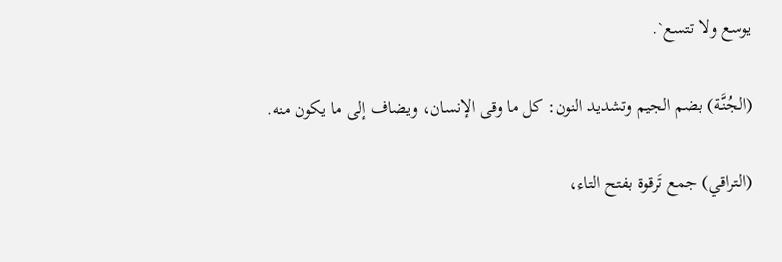يوسع ولا تتسع`.

(الجُنَّة) بضم الجيم وتشديد النون: كل ما وقى الإنسان، ويضاف إلى ما يكون منه.

(التراقي) جمع تَرقوة بفتح التاء،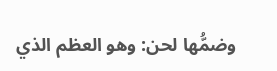وضمُّها لحن: وهو العظم الذي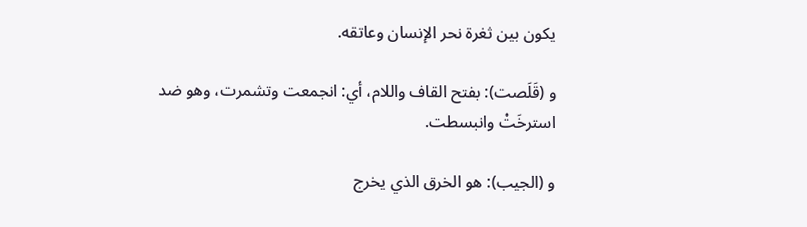يكون بين ثغرة نحر الإنسان وعاتقه.

و (قَلَصت): بفتح القاف واللام، أي: انجمعت وتشمرت، وهو ضد استرخَتْ وانبسطت.

و (الجيب): هو الخرق الذي يخرج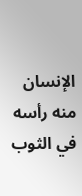الإنسان منه رأسه في الثوب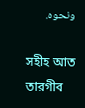ونحوه.

সহীহ আত তারগীব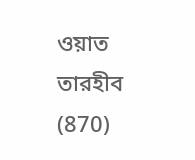ওয়াত তারহীব (870)